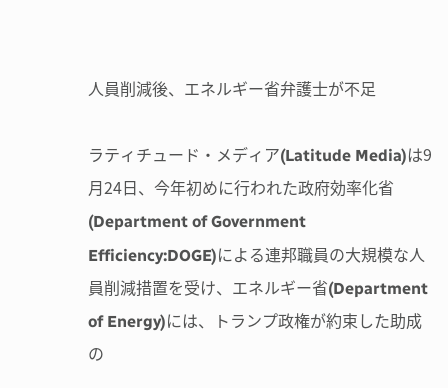人員削減後、エネルギー省弁護士が不足

ラティチュード・メディア(Latitude Media)は9月24日、今年初めに行われた政府効率化省(Department of Government Efficiency:DOGE)による連邦職員の大規模な人員削減措置を受け、エネルギー省(Department of Energy)には、トランプ政権が約束した助成の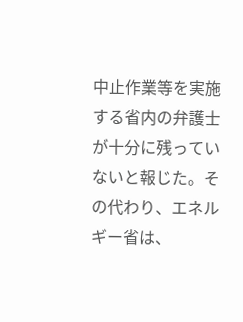中止作業等を実施する省内の弁護士が十分に残っていないと報じた。その代わり、エネルギー省は、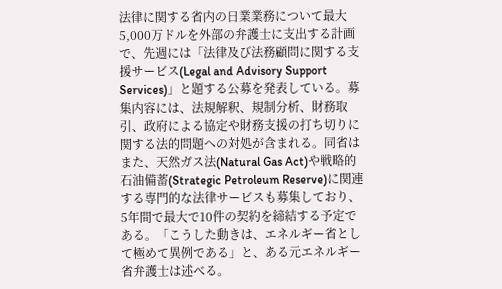法律に関する省内の日業業務について最大5,000万ドルを外部の弁護士に支出する計画で、先週には「法律及び法務顧問に関する支援サービス(Legal and Advisory Support Services)」と題する公募を発表している。募集内容には、法規解釈、規制分析、財務取引、政府による協定や財務支援の打ち切りに関する法的問題への対処が含まれる。同省はまた、天然ガス法(Natural Gas Act)や戦略的石油備蓄(Strategic Petroleum Reserve)に関連する専門的な法律サービスも募集しており、5年間で最大で10件の契約を締結する予定である。「こうした動きは、エネルギー省として極めて異例である」と、ある元エネルギー省弁護士は述べる。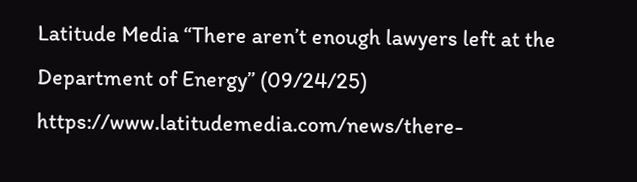Latitude Media “There aren’t enough lawyers left at the Department of Energy” (09/24/25)
https://www.latitudemedia.com/news/there-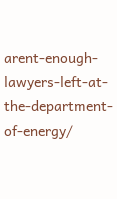arent-enough-lawyers-left-at-the-department-of-energy/